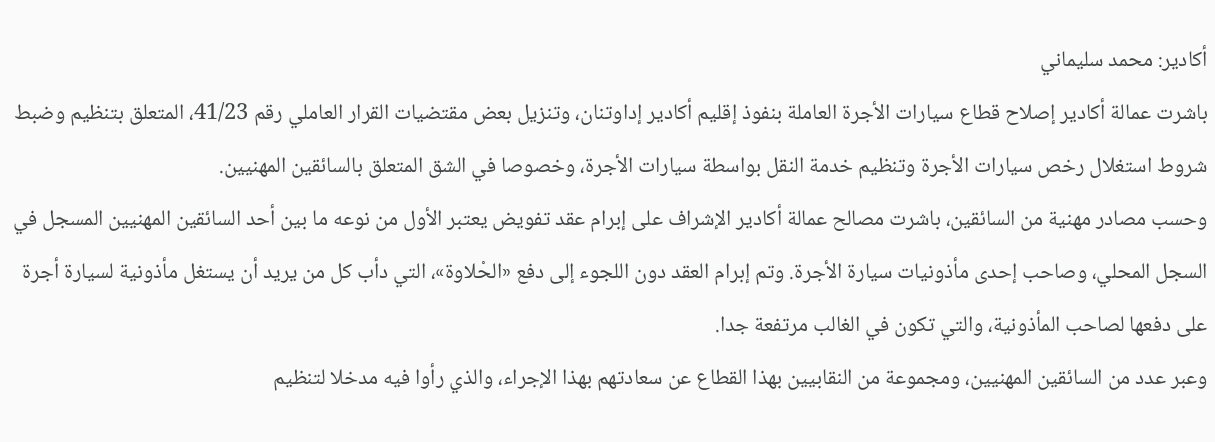أكادير: محمد سليماني
باشرت عمالة أكادير إصلاح قطاع سيارات الأجرة العاملة بنفوذ إقليم أكادير إداوتنان، وتنزيل بعض مقتضيات القرار العاملي رقم 41/23، المتعلق بتنظيم وضبط شروط استغلال رخص سيارات الأجرة وتنظيم خدمة النقل بواسطة سيارات الأجرة، وخصوصا في الشق المتعلق بالسائقين المهنيين.
وحسب مصادر مهنية من السائقين، باشرت مصالح عمالة أكادير الإشراف على إبرام عقد تفويض يعتبر الأول من نوعه ما بين أحد السائقين المهنيين المسجل في السجل المحلي، وصاحب إحدى مأذونيات سيارة الأجرة. وتم إبرام العقد دون اللجوء إلى دفع «الحْلاوة»، التي دأب كل من يريد أن يستغل مأذونية لسيارة أجرة على دفعها لصاحب المأذونية، والتي تكون في الغالب مرتفعة جدا.
وعبر عدد من السائقين المهنيين، ومجموعة من النقابيين بهذا القطاع عن سعادتهم بهذا الإجراء، والذي رأوا فيه مدخلا لتنظيم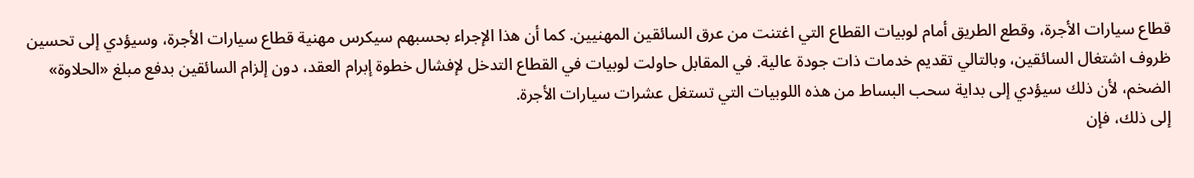قطاع سيارات الأجرة، وقطع الطريق أمام لوبيات القطاع التي اغتنت من عرق السائقين المهنيين. كما أن هذا الإجراء بحسبهم سيكرس مهنية قطاع سيارات الأجرة، وسيؤدي إلى تحسين ظروف اشتغال السائقين، وبالتالي تقديم خدمات ذات جودة عالية. في المقابل حاولت لوبيات في القطاع التدخل لإفشال خطوة إبرام العقد، دون إلزام السائقين بدفع مبلغ «الحلاوة» الضخم، لأن ذلك سيؤدي إلى بداية سحب البساط من هذه اللوبيات التي تستغل عشرات سيارات الأجرة.
إلى ذلك، فإن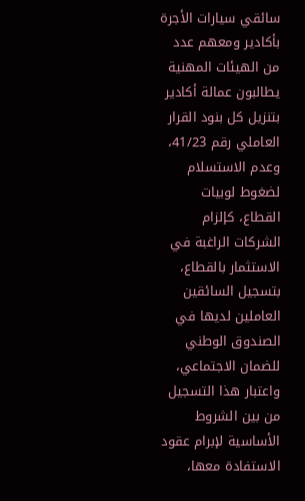سائقي سيارات الأجرة بأكادير ومعهم عدد من الهيئات المهنية يطالبون عمالة أكادير بتنزيل كل بنود القرار العاملي رقم 41/23، وعدم الاستسلام لضغوط لوبيات القطاع، كإلزام الشركات الراغبة في الاستثمار بالقطاع، بتسجيل السائقين العاملين لديها في الصندوق الوطني للضمان الاجتماعي، واعتبار هذا التسجيل من بين الشروط الأساسية لإبرام عقود الاستفادة معها،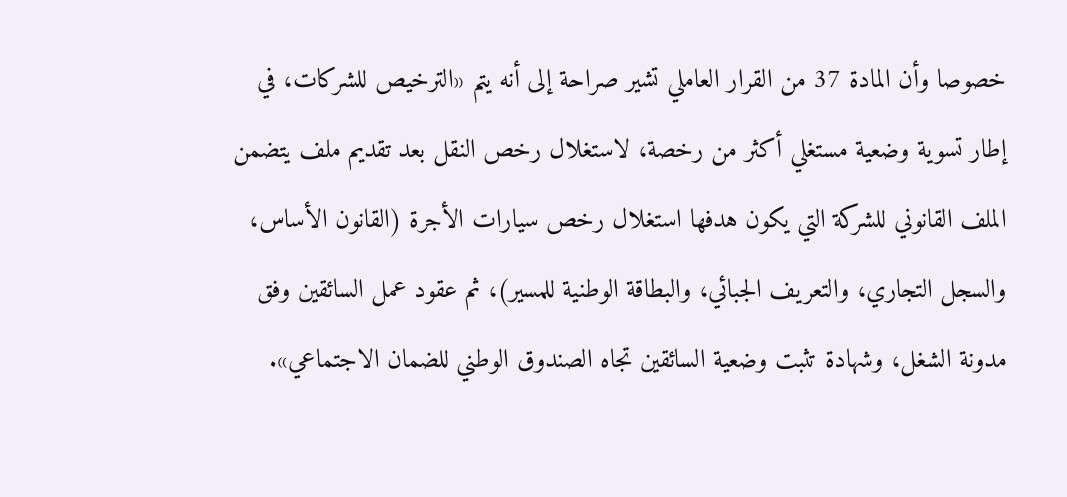خصوصا وأن المادة 37 من القرار العاملي تشير صراحة إلى أنه يتم «الترخيص للشركات، في إطار تسوية وضعية مستغلي أكثر من رخصة، لاستغلال رخص النقل بعد تقديم ملف يتضمن الملف القانوني للشركة التي يكون هدفها استغلال رخص سيارات الأجرة (القانون الأساس، والسجل التجاري، والتعريف الجبائي، والبطاقة الوطنية للمسير)، ثم عقود عمل السائقين وفق مدونة الشغل، وشهادة تثبت وضعية السائقين تجاه الصندوق الوطني للضمان الاجتماعي».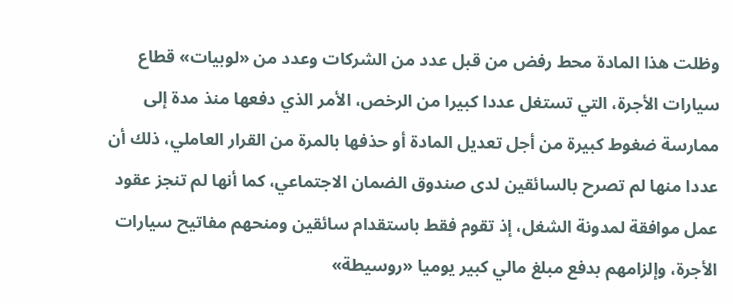وظلت هذا المادة محط رفض من قبل عدد من الشركات وعدد من «لوبيات» قطاع سيارات الأجرة، التي تستغل عددا كبيرا من الرخص، الأمر الذي دفعها منذ مدة إلى ممارسة ضغوط كبيرة من أجل تعديل المادة أو حذفها بالمرة من القرار العاملي، ذلك أن عددا منها لم تصرح بالسائقين لدى صندوق الضمان الاجتماعي، كما أنها لم تنجز عقود عمل موافقة لمدونة الشغل، إذ تقوم فقط باستقدام سائقين ومنحهم مفاتيح سيارات الأجرة، وإلزامهم بدفع مبلغ مالي كبير يوميا «روسيطة»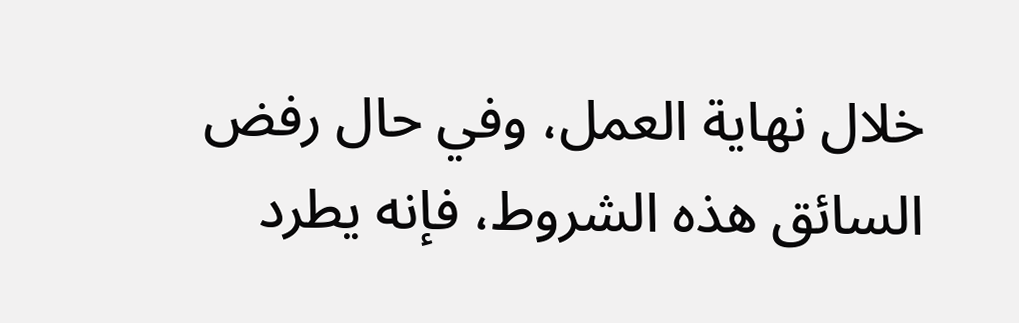خلال نهاية العمل، وفي حال رفض السائق هذه الشروط، فإنه يطرد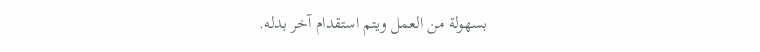بسهولة من العمل ويتم استقدام آخر بدله.